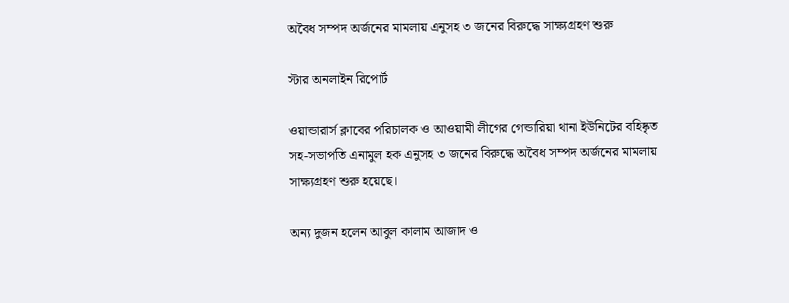অবৈধ সম্পদ অর্জনের মামলায় এনুসহ ৩ জনের বিরুদ্ধে সাক্ষ্যগ্রহণ শুরু

স্টার অনলাইন রিপোর্ট

ওয়ান্ডারার্স ক্লাবের পরিচালক ও আওয়ামী লীগের গেন্ডারিয়া থানা ইউনিটের বহিষ্কৃত সহ-সভাপতি এনামুল হক এনুসহ ৩ জনের বিরুদ্ধে অবৈধ সম্পদ অর্জনের মামলায় সাক্ষ্যগ্রহণ শুরু হয়েছে।

অন্য দুজন হলেন আবুল কালাম আজাদ ও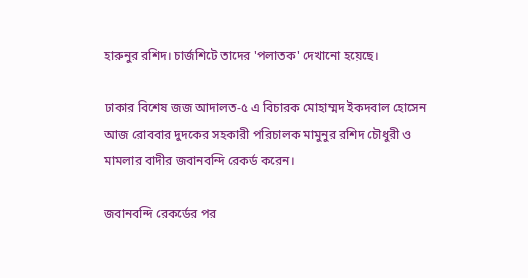হারুনুর রশিদ। চার্জশিটে তাদের 'পলাতক' দেখানো হয়েছে।

ঢাকার বিশেষ জজ আদালত-৫ এ বিচারক মোহাম্মদ ইকদবাল হোসেন আজ রোববার দুদকের সহকারী পরিচালক মামুনুর রশিদ চৌধুরী ও মামলার বাদীর জবানবন্দি রেকর্ড করেন।

জবানবন্দি রেকর্ডের পর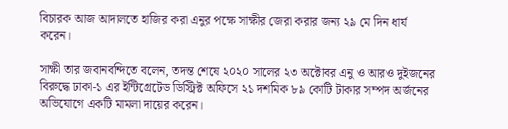বিচারক আজ আদালতে হাজির করা এনুর পক্ষে সাক্ষীর জেরা করার জন্য ২৯ মে দিন ধার্য করেন।

সাক্ষী তার জবানবন্দিতে বলেন, তদন্ত শেষে ২০২০ সালের ২৩ অক্টোবর এনু ও আরও দুইজনের বিরুদ্ধে ঢাকা-১ এর ইন্টিগ্রেটেড ডিস্ট্রিক্ট অফিসে ২১ দশমিক ৮৯ কোটি টাকার সম্পদ অর্জনের অভিযোগে একটি মামলা দায়ের করেন।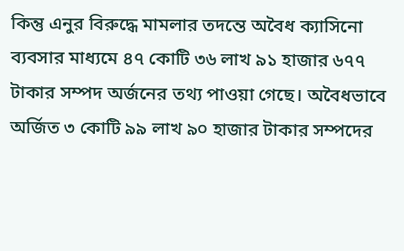কিন্তু এনুর বিরুদ্ধে মামলার তদন্তে অবৈধ ক্যাসিনো ব্যবসার মাধ্যমে ৪৭ কোটি ৩৬ লাখ ৯১ হাজার ৬৭৭ টাকার সম্পদ অর্জনের তথ্য পাওয়া গেছে। অবৈধভাবে অর্জিত ৩ কোটি ৯৯ লাখ ৯০ হাজার টাকার সম্পদের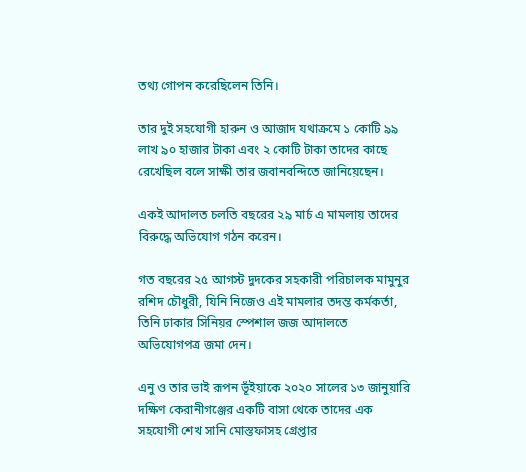তথ্য গোপন করেছিলেন তিনি।

তার দুই সহযোগী হারুন ও আজাদ যথাক্রমে ১ কোটি ৯৯ লাখ ৯০ হাজার টাকা এবং ২ কোটি টাকা তাদের কাছে রেখেছিল বলে সাক্ষী তার জবানবন্দিতে জানিয়েছেন।

একই আদালত চলতি বছরের ২৯ মার্চ এ মামলায় তাদের বিরুদ্ধে অভিযোগ গঠন করেন।

গত বছরের ২৫ আগস্ট দুদকের সহকারী পরিচালক মামুনুর রশিদ চৌধুরী, যিনি নিজেও এই মামলার তদন্ত কর্মকর্তা, তিনি ঢাকার সিনিয়র স্পেশাল জজ আদালতে অভিযোগপত্র জমা দেন।

এনু ও তার ভাই রূপন ভূঁইয়াকে ২০২০ সালের ১৩ জানুয়ারি দক্ষিণ কেরানীগঞ্জের একটি বাসা থেকে তাদের এক সহযোগী শেখ সানি মোস্তফাসহ গ্রেপ্তার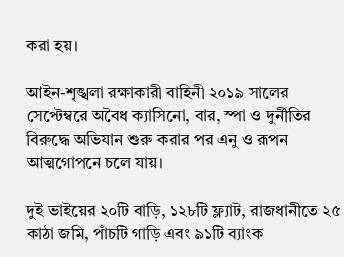করা হয়।

আইন-শৃঙ্খলা রক্ষাকারী বাহিনী ২০১৯ সালের সেপ্টেম্বরে অবৈধ ক্যাসিনো, বার, স্পা ও দুর্নীতির বিরুদ্ধে অভিযান শুরু করার পর এনু ও রূপন আত্মগোপনে চলে যায়।

দুই ভাইয়ের ২০টি বাড়ি, ১২৮টি ফ্ল্যাট, রাজধানীতে ২৫ কাঠা জমি, পাঁচটি গাড়ি এবং ৯১টি ব্যাংক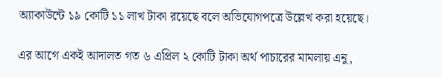অ্যাকাউন্টে ১৯ কোটি ১১ লাখ টাকা রয়েছে বলে অভিযোগপত্রে উল্লেখ করা হয়েছে।

এর আগে একই আদালত গত ৬ এপ্রিল ২ কোটি টাকা অর্থ পাচারের মামলায় এনু,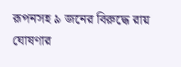রূপনসহ ৯ জনের বিরুদ্ধে রায় ঘোষণার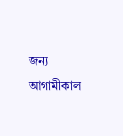জন্য আগামীকাল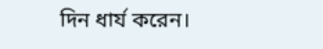দিন ধার্য করেন।